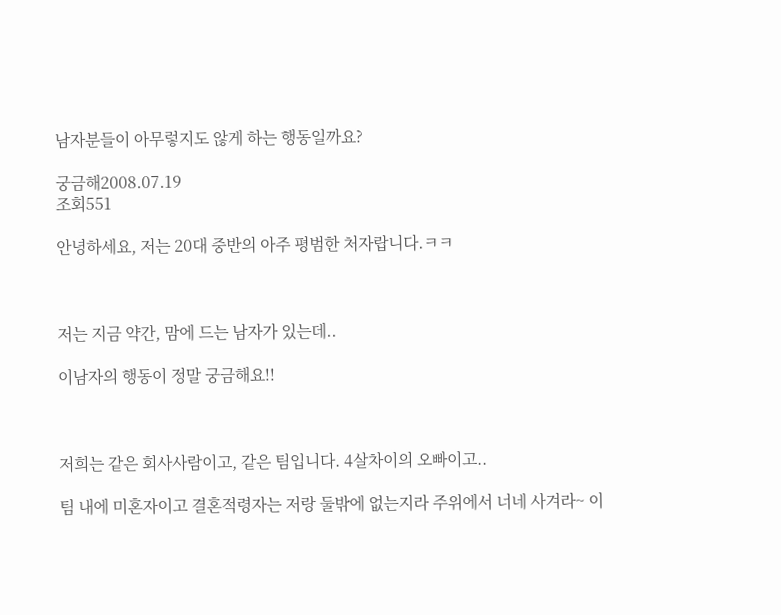남자분들이 아무렇지도 않게 하는 행동일까요?

궁금해2008.07.19
조회551

안녕하세요, 저는 20대 중반의 아주 평범한 처자랍니다.ㅋㅋ



저는 지금 약간, 맘에 드는 남자가 있는데..

이남자의 행동이 정말 궁금해요!!



저희는 같은 회사사람이고, 같은 팀입니다. 4살차이의 오빠이고..

팀 내에 미혼자이고 결혼적령자는 저랑 둘밖에 없는지라 주위에서 너네 사겨라~ 이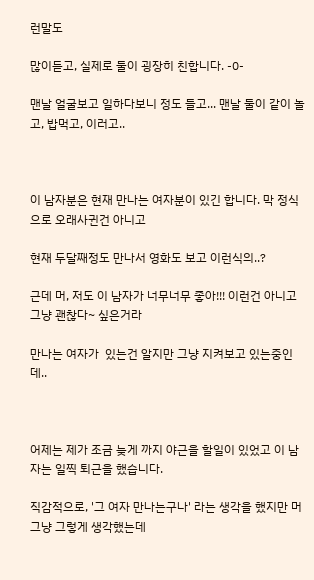런말도

많이듣고, 실제로 둘이 굉장히 친합니다. -0-

맨날 얼굴보고 일하다보니 정도 들고... 맨날 둘이 같이 놀고, 밥먹고, 이러고..



이 남자분은 현재 만나는 여자분이 있긴 합니다. 막 정식으로 오래사귄건 아니고

현재 두달째정도 만나서 영화도 보고 이런식의..?

근데 머, 저도 이 남자가 너무너무 좋아!!! 이런건 아니고 그냥 괜찮다~ 싶은거라

만나는 여자가  있는건 알지만 그냥 지켜보고 있는중인데..



어제는 제가 조금 늦게 까지 야근을 할일이 있었고 이 남자는 일찍 퇴근을 했습니다.

직감적으로, '그 여자 만나는구나' 라는 생각을 했지만 머 그냥 그렇게 생각했는데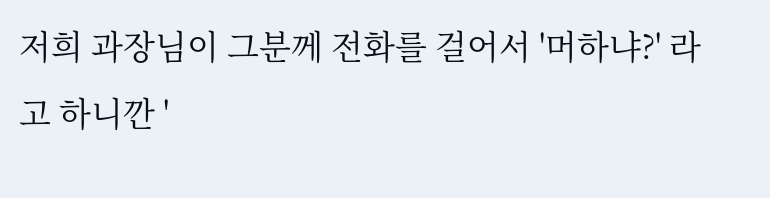저희 과장님이 그분께 전화를 걸어서 '머하냐?' 라고 하니깐 '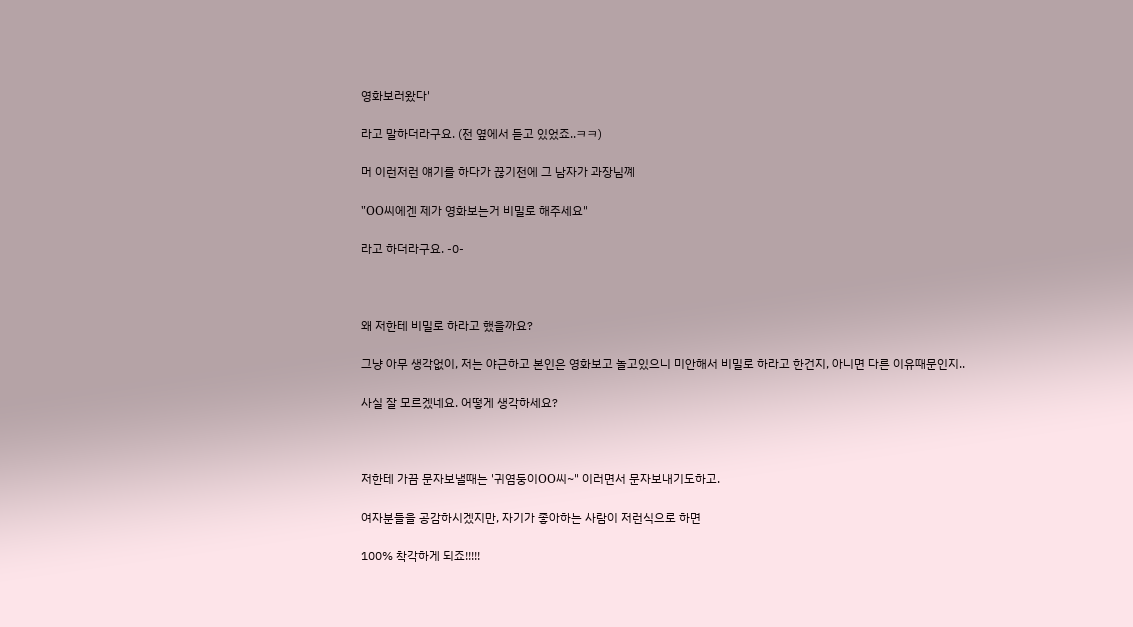영화보러왔다'

라고 말하더라구요. (전 옆에서 듣고 있었죠..ㅋㅋ)

머 이런저런 얘기를 하다가 끊기전에 그 남자가 과장님꼐

"OO씨에겐 제가 영화보는거 비밀로 해주세요"

라고 하더라구요. -0-



왜 저한테 비밀로 하라고 했을까요?

그냥 아무 생각없이, 저는 야근하고 본인은 영화보고 놀고있으니 미안해서 비밀로 하라고 한건지, 아니면 다른 이유때문인지..

사실 잘 모르겠네요. 어떻게 생각하세요?



저한테 가끔 문자보낼때는 '귀염둥이OO씨~" 이러면서 문자보내기도하고.

여자분들을 공감하시겠지만, 자기가 좋아하는 사람이 저런식으로 하면

100% 착각하게 되죠!!!!!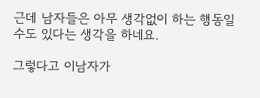근데 남자들은 아무 생각없이 하는 행동일수도 있다는 생각을 하네요.

그렇다고 이남자가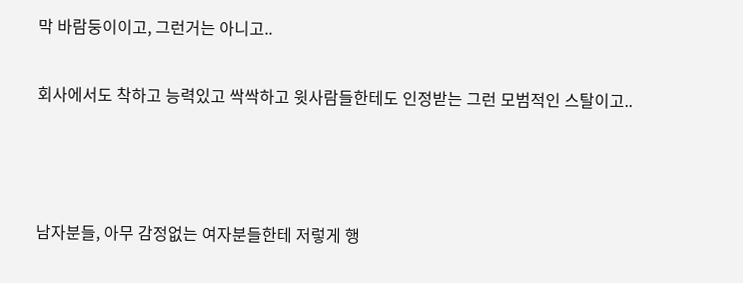막 바람둥이이고, 그런거는 아니고..

회사에서도 착하고 능력있고 싹싹하고 윗사람들한테도 인정받는 그런 모범적인 스탈이고..



남자분들, 아무 감정없는 여자분들한테 저렇게 행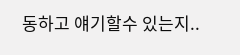동하고 얘기할수 있는지..